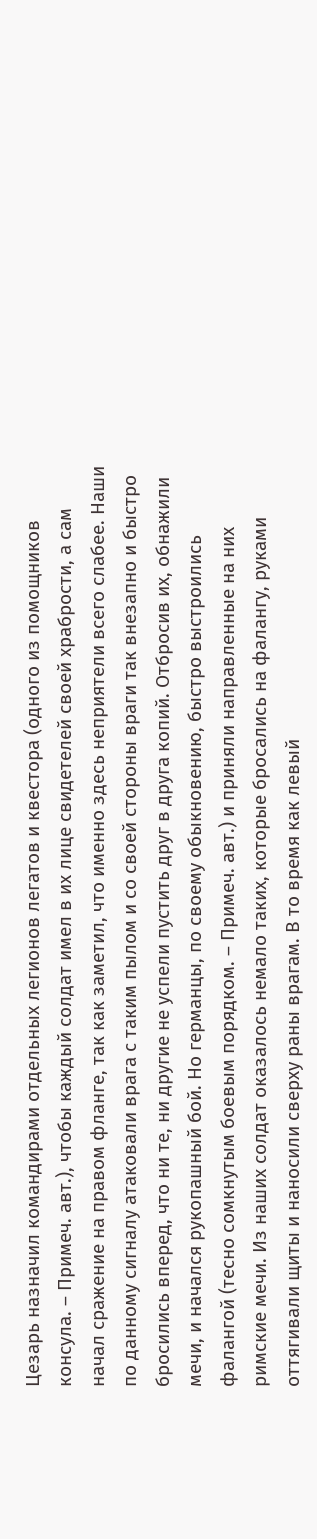Цезарь назначил командирами отдельных легионов легатов и квестора (одного из помощников консула. – Примеч. авт.), чтобы каждый солдат имел в их лице свидетелей своей храбрости, а сам начал сражение на правом фланге, так как заметил, что именно здесь неприятели всего слабее. Наши по данному сигналу атаковали врага с таким пылом и со своей стороны враги так внезапно и быстро бросились вперед, что ни те, ни другие не успели пустить друг в друга копий. Отбросив их, обнажили мечи, и начался рукопашный бой. Но германцы, по своему обыкновению, быстро выстроились фалангой (тесно сомкнутым боевым порядком. – Примеч. авт.) и приняли направленные на них римские мечи. Из наших солдат оказалось немало таких, которые бросались на фалангу, руками оттягивали щиты и наносили сверху раны врагам. В то время как левый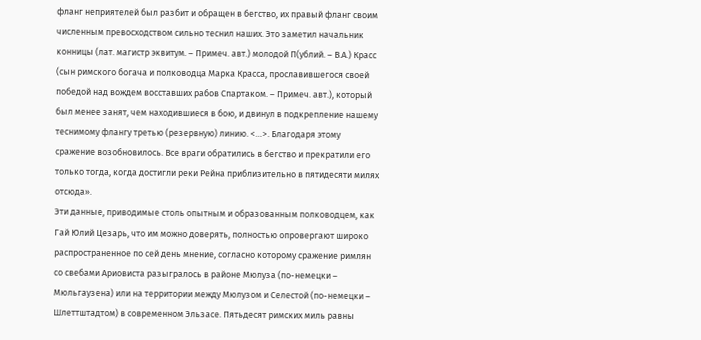фланг неприятелей был разбит и обращен в бегство, их правый фланг своим численным превосходством сильно теснил наших. Это заметил начальник конницы (лат. магистр эквитум. – Примеч. авт.) молодой П(ублий. – В.А.) Красс (сын римского богача и полководца Марка Красса, прославившегося своей победой над вождем восставших рабов Спартаком. – Примеч. авт.), который был менее занят, чем находившиеся в бою, и двинул в подкрепление нашему теснимому флангу третью (резервную) линию. <…>. Благодаря этому сражение возобновилось. Все враги обратились в бегство и прекратили его только тогда, когда достигли реки Рейна приблизительно в пятидесяти милях отсюда».
Эти данные, приводимые столь опытным и образованным полководцем, как Гай Юлий Цезарь, что им можно доверять, полностью опровергают широко распространенное по сей день мнение, согласно которому сражение римлян со свебами Ариовиста разыгралось в районе Мюлуза (по-немецки – Мюльгаузена) или на территории между Мюлузом и Селестой (по-немецки – Шлеттштадтом) в современном Эльзасе. Пятьдесят римских миль равны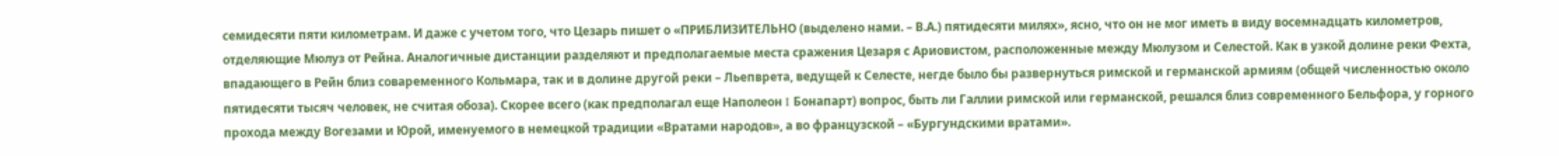семидесяти пяти километрам. И даже с учетом того, что Цезарь пишет о «ПРИБЛИЗИТЕЛЬНО (выделено нами. – В.А.) пятидесяти милях», ясно, что он не мог иметь в виду восемнадцать километров, отделяющие Мюлуз от Рейна. Аналогичные дистанции разделяют и предполагаемые места сражения Цезаря с Ариовистом, расположенные между Мюлузом и Селестой. Как в узкой долине реки Фехта, впадающего в Рейн близ соваременного Кольмара, так и в долине другой реки – Льепврета, ведущей к Селесте, негде было бы развернуться римской и германской армиям (общей численностью около пятидесяти тысяч человек, не считая обоза). Скорее всего (как предполагал еще Наполеон I Бонапарт) вопрос, быть ли Галлии римской или германской, решался близ современного Бельфора, у горного прохода между Вогезами и Юрой, именуемого в немецкой традиции «Вратами народов», а во французской – «Бургундскими вратами».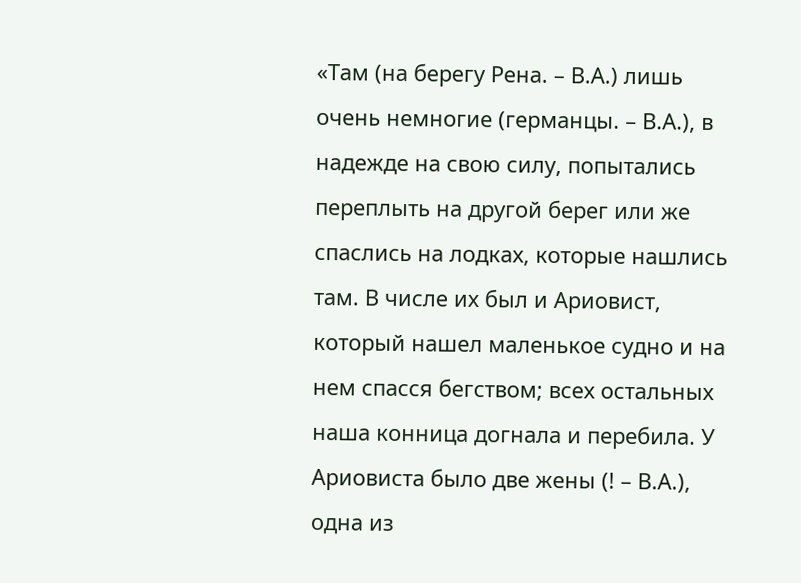«Там (на берегу Рена. – В.А.) лишь очень немногие (германцы. – В.А.), в надежде на свою силу, попытались переплыть на другой берег или же спаслись на лодках, которые нашлись там. В числе их был и Ариовист, который нашел маленькое судно и на нем спасся бегством; всех остальных наша конница догнала и перебила. У Ариовиста было две жены (! – В.А.), одна из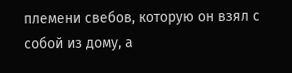племени свебов, которую он взял с собой из дому, а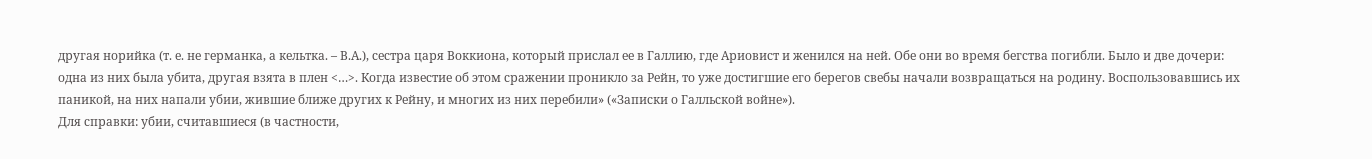другая норийка (т. е. не германка, а кельтка. – В.А.), сестра царя Воккиона, который прислал ее в Галлию, где Ариовист и женился на ней. Обе они во время бегства погибли. Было и две дочери: одна из них была убита, другая взята в плен <…>. Когда известие об этом сражении проникло за Рейн, то уже достигшие его берегов свебы начали возвращаться на родину. Воспользовавшись их паникой, на них напали убии, жившие ближе других к Рейну, и многих из них перебили» («Записки о Галльской войне»).
Для справки: убии, считавшиеся (в частности,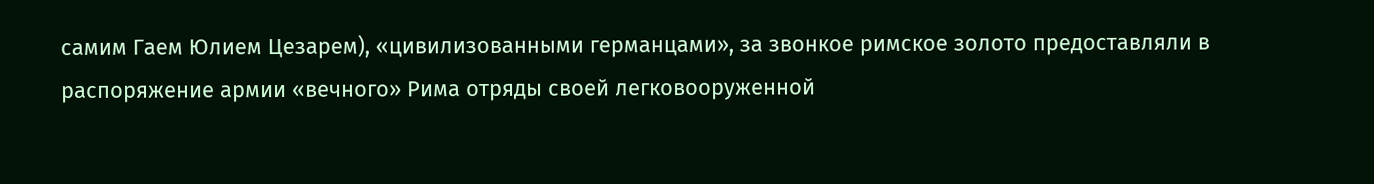самим Гаем Юлием Цезарем), «цивилизованными германцами», за звонкое римское золото предоставляли в распоряжение армии «вечного» Рима отряды своей легковооруженной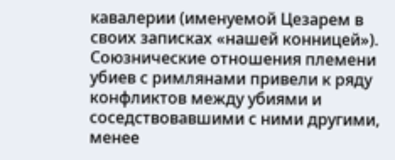кавалерии (именуемой Цезарем в своих записках «нашей конницей»). Союзнические отношения племени убиев с римлянами привели к ряду конфликтов между убиями и соседствовавшими с ними другими, менее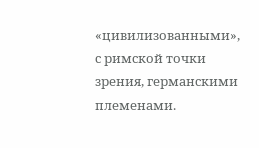«цивилизованными», с римской точки зрения, германскими племенами.